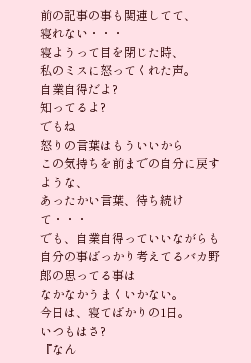前の記事の事も関連してて、
寝れない・・・
寝ようって目を閉じた時、
私のミスに怒ってくれた声。
自業自得だよ?
知ってるよ?
でもね
怒りの言葉はもういいから
この気持ちを前までの自分に戻すような、
あったかい言葉、待ち続けて・・・
でも、自業自得っていいながらも
自分の事ばっかり考えてるバカ野郎の思ってる事は
なかなかうまくいかない。
今日は、寝てばかりの1日。
いつもはさ?
『なん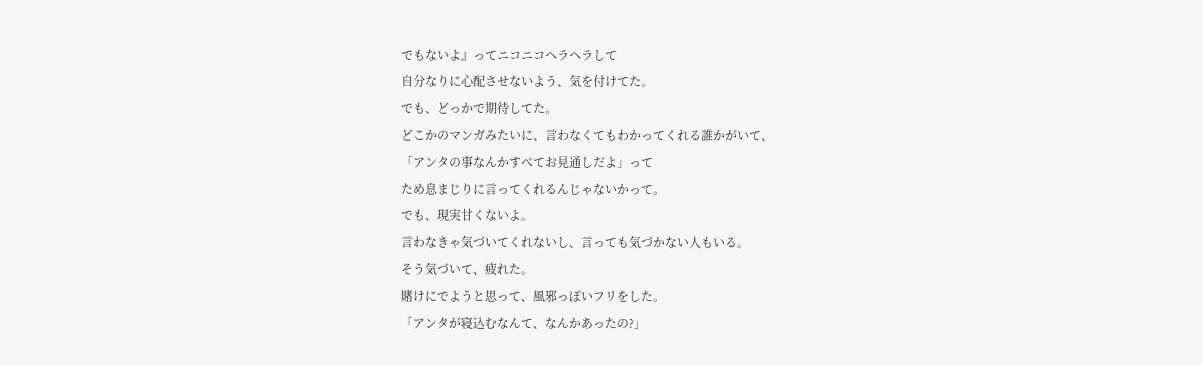でもないよ』ってニコニコヘラヘラして
自分なりに心配させないよう、気を付けてた。
でも、どっかで期待してた。
どこかのマンガみたいに、言わなくてもわかってくれる誰かがいて、
「アンタの事なんかすべてお見通しだよ」って
ため息まじりに言ってくれるんじゃないかって。
でも、現実甘くないよ。
言わなきゃ気づいてくれないし、言っても気づかない人もいる。
そう気づいて、疲れた。
賭けにでようと思って、風邪っぽいフリをした。
「アンタが寝込むなんて、なんかあったの?」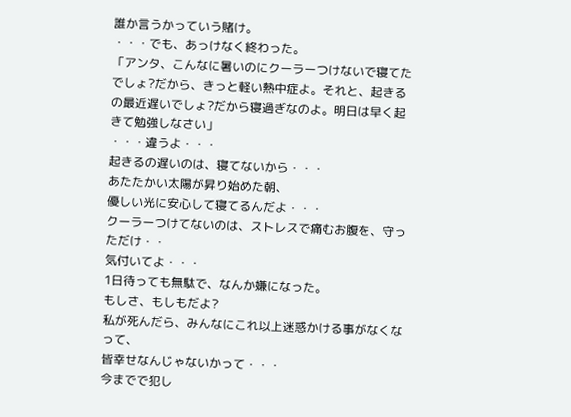誰か言うかっていう賭け。
・・・でも、あっけなく終わった。
「アンタ、こんなに暑いのにクーラーつけないで寝てたでしょ?だから、きっと軽い熱中症よ。それと、起きるの最近遅いでしょ?だから寝過ぎなのよ。明日は早く起きて勉強しなさい」
・・・違うよ・・・
起きるの遅いのは、寝てないから・・・
あたたかい太陽が昇り始めた朝、
優しい光に安心して寝てるんだよ・・・
クーラーつけてないのは、ストレスで痛むお腹を、守っただけ・・
気付いてよ・・・
1日待っても無駄で、なんか嫌になった。
もしさ、もしもだよ?
私が死んだら、みんなにこれ以上迷惑かける事がなくなって、
皆幸せなんじゃないかって・・・
今までで犯し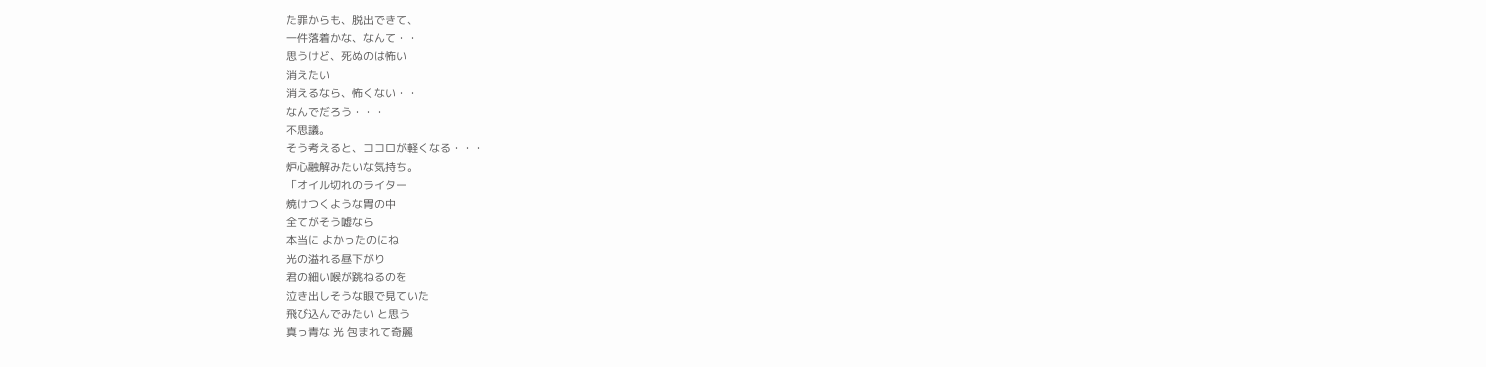た罪からも、脱出できて、
一件落着かな、なんて・・
思うけど、死ぬのは怖い
消えたい
消えるなら、怖くない・・
なんでだろう・・・
不思議。
そう考えると、ココロが軽くなる・・・
炉心融解みたいな気持ち。
「オイル切れのライター
焼けつくような胃の中
全てがそう嘘なら
本当に よかったのにね
光の溢れる昼下がり
君の細い喉が跳ねるのを
泣き出しそうな眼で見ていた
飛び込んでみたい と思う
真っ青な 光 包まれて奇麗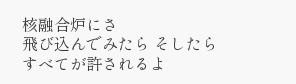核融合炉にさ
飛び込んでみたら そしたら
すべてが許されるよ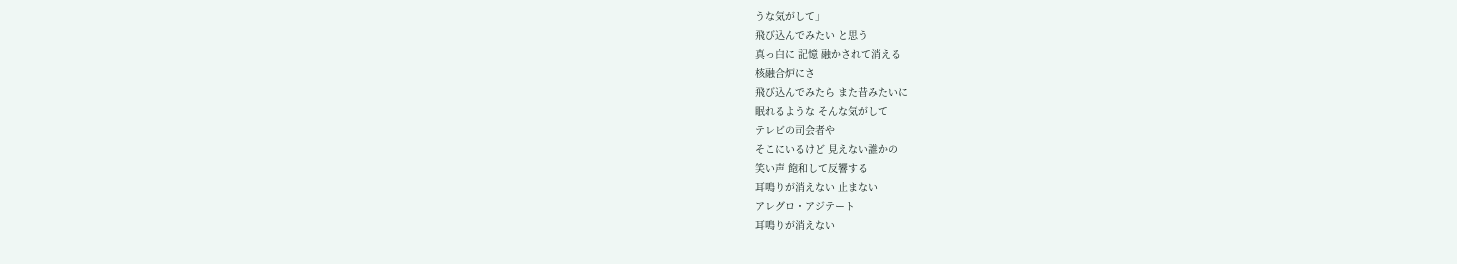うな気がして」
飛び込んでみたい と思う
真っ白に 記憶 融かされて消える
核融合炉にさ
飛び込んでみたら また昔みたいに
眠れるような そんな気がして
テレビの司会者や
そこにいるけど 見えない誰かの
笑い声 飽和して反響する
耳鳴りが消えない 止まない
アレグロ・アジテート
耳鳴りが消えない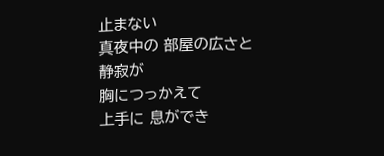止まない
真夜中の 部屋の広さと静寂が
胸につっかえて
上手に 息ができ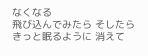なくなる
飛び込んでみたら そしたら
きっと眠るように 消えて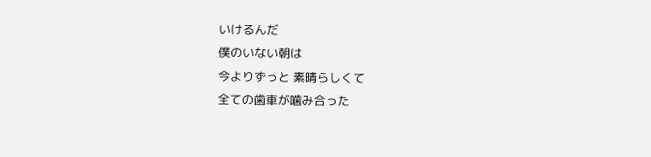いけるんだ
僕のいない朝は
今よりずっと 素晴らしくて
全ての歯車が噛み合った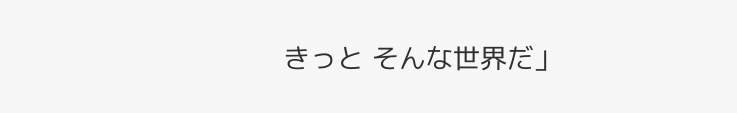きっと そんな世界だ」